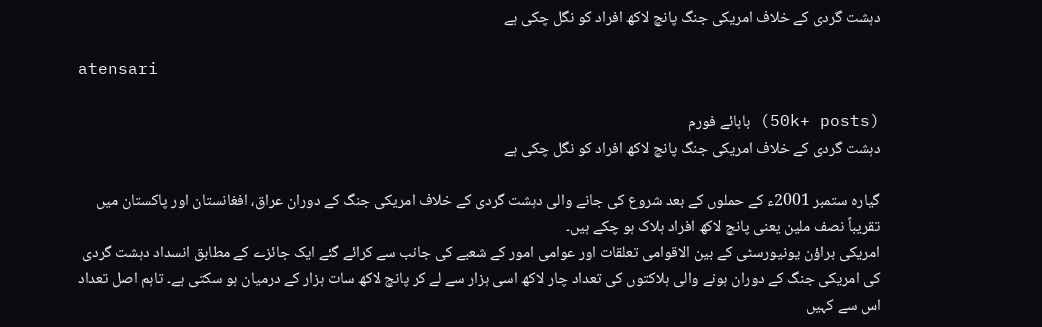دہشت گردی کے خلاف امریکی جنگ پانچ لاکھ افراد کو نگل چکی ہے

atensari

(50k+ posts) بابائے فورم
دہشت گردی کے خلاف امریکی جنگ پانچ لاکھ افراد کو نگل چکی ہے

گیارہ ستمبر 2001ء کے حملوں کے بعد شروع کی جانے والی دہشت گردی کے خلاف امریکی جنگ کے دوران عراق، افغانستان اور پاکستان میں تقریباً نصف ملین یعنی پانچ لاکھ افراد ہلاک ہو چکے ہیں۔
امریکی براؤن یونیورسٹی کے بین الاقوامی تعلقات اور عوامی امور کے شعبے کی جانب سے کرائے گئے ایک جائزے کے مطابق انسداد دہشت گردی کی امریکی جنگ کے دوران ہونے والی ہلاکتوں کی تعداد چار لاکھ اسی ہزار سے لے کر پانچ لاکھ سات ہزار کے درمیان ہو سکتی ہے۔ تاہم اصل تعداد اس سے کہیں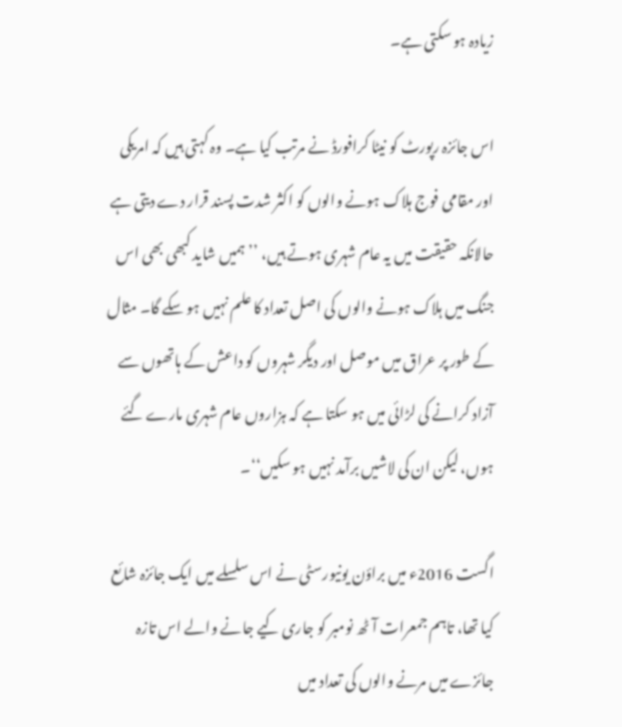زیادہ ہو سکتی ہے۔

اس جائزہ رپورٹ کو نیٹا کرافورڈ نے مرتب کیا ہے۔ وہ کہتی ہیں کہ امریکی اور مقامی فوج ہلاک ہونے والوں کو اکثر شدت پسند قرار دے دیتی ہے حالانکہ حقیقت میں یہ عام شہری ہوتے ہیں، ’’ہمیں شاید کبھی بھی اس جنگ میں ہلاک ہونے والوں کی اصل تعداد کا علم نہیں ہو سکے گا۔ مثال کے طور پر عراق میں موصل اور دیگر شہروں کو داعش کے ہاتھوں سے آزاد کرانے کی لڑائی میں ہو سکتا ہے کہ ہزاروں عام شہری مارے گئے ہوں، لیکن ان کی لاشیں برآمد نہیں ہو سکیں‘‘۔

اگست 2016ء میں براؤن یونیورسٹی نے اس سلسلے میں ایک جائزہ شائع کیا تھا، تاہم جمعرات آٹھ نومبر کو جاری کیے جانے والے اس تازہ جائزے میں مرنے والوں کی تعداد میں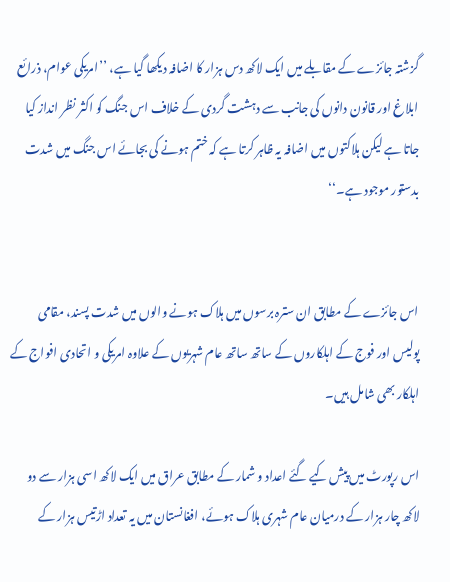گزشتہ جائزے کے مقابلے میں ایک لاکھ دس ہزار کا اضافہ دیکھا گیا ہے، ’’امریکی عوام، ذرائع ابلاغ اور قانون دانوں کی جانب سے دہشت گردی کے خلاف اس جنگ کو اکثر نظر انداز کیا جاتا ہے لیکن ہلاکتوں میں اضافہ یہ ظاہر کرتا ہے کہ ختم ہونے کی بجائے اس جنگ میں شدت بدستور موجود ہے۔‘‘


اس جائزے کے مطابق ان سترہ برسوں میں ہلاک ہونے والوں میں شدت پسند، مقامی پولیس اور فوج کے اہلکاروں کے ساتھ ساتھ عام شہریوں کے علاوہ امریکی و اتحادی افواج کے اہلکار بھی شامل ہیں۔

اس رپورٹ میں پیش کیے گئے اعداد و شمار کے مطابق عراق میں ایک لاکھ اسی ہزار سے دو لاکھ چار ہزار کے درمیان عام شہری ہلاک ہوئے، افغانستان میں یہ تعداد اڑتیس ہزار کے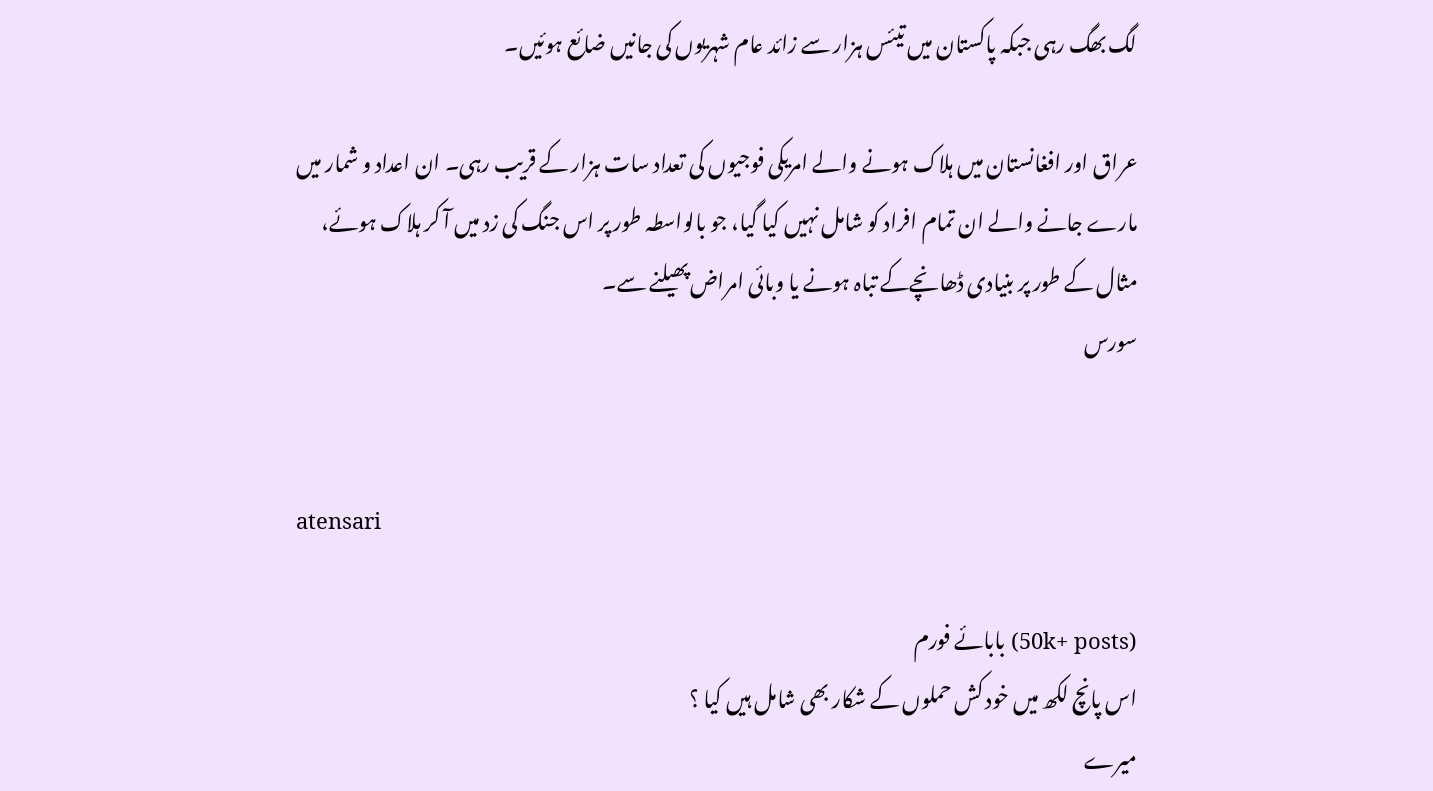لگ بھگ رہی جبکہ پاکستان میں تیئس ہزار سے زائد عام شہریوں کی جانیں ضائع ہوئیں۔

عراق اور افغانستان میں ہلاک ہونے والے امریکی فوجیوں کی تعداد سات ہزار کے قریب رہی۔ ان اعداد و شمار میں مارے جانے والے ان تمام افراد کو شامل نہیں کیا گیا، جو بالواسطہ طور پر اس جنگ کی زد میں آ کر ہلاک ہوئے، مثال کے طور پر بنیادی ڈھانچےکے تباہ ہونے یا وبائی امراض پھیلنے سے۔
سورس


atensari

(50k+ posts) بابائے فورم
اس پانچ لکھ میں خود کش حملوں کے شکار بھی شامل ہیں کیا ؟
میرے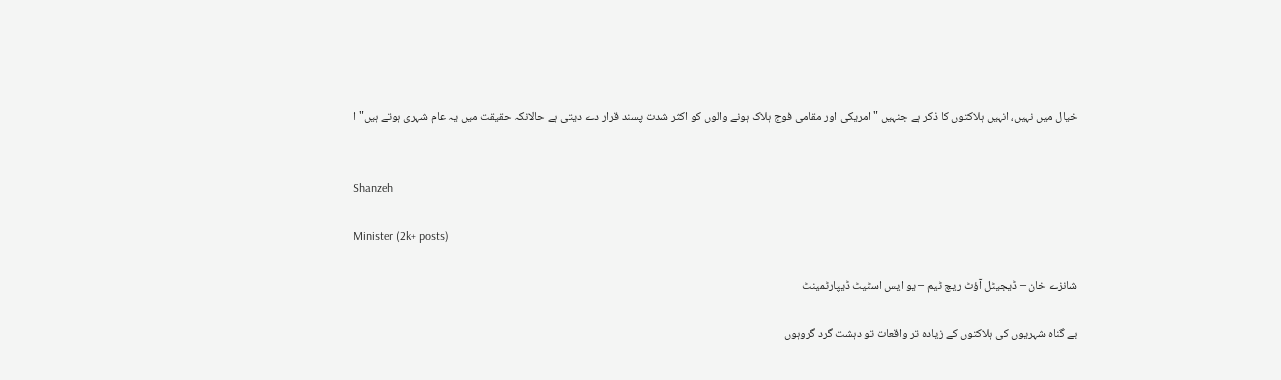خیال میں نہیں، انہیں ہلاکتوں کا ذکر ہے جنہیں "امریکی اور مقامی فوج ہلاک ہونے والوں کو اکثر شدت پسند قرار دے دیتی ہے حالانکہ حقیقت میں یہ عام شہری ہوتے ہیں" ا


Shanzeh

Minister (2k+ posts)

شانزے خان – ڈيجيٹل آؤٹ ريچ ٹيم – يو ايس اسٹيٹ ڈيپارٹمينٹ

بے گناہ شہريوں کی ہلاکتوں کے زيادہ تر واقعات تو دہشت گرد گروہوں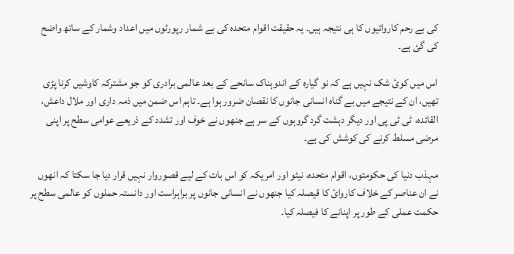کی بے رحم کاروائيوں کا ہی نتيجہ ہيں۔ يہ حقيقت اقوام متحدہ کی بے شمار رپورٹوں ميں اعداد وشمار کے ساتھ واضح کی گئ ہے۔

اس ميں کوئ شک نہيں ہے کہ نو گيارہ کے اندوہناک سانحے کے بعد عالمی برادری کو جو مشترکہ کاوشيں کرنا پڑی تھيں، ان کے نتيجے ميں بے گناہ انسانی جانوں کا نقصان ضرور ہوا ہے۔ تاہم اس ضمن ميں ذمہ داری اور ملال داعش، القائدہ، ٹی ٹی پی اور ديگر دہشت گرد گروہوں کے سر ہے جنھوں نے خوف اور تشدد کے ذريعے عوامی سطح پر اپنی مرضی مسلط کرنے کی کوشش کی ہے۔

مہذب دنيا کی حکومتوں، اقوام متحدہ، نيٹو اور امريکہ کو اس بات کے ليے قصوروار نہيں قرار ديا جا سکتا کہ انھوں نے ان عناصر کے خلاف کاروائ کا قيصلہ کيا جنھوں نے انسانی جانوں پر براہراست اور دانستہ حملوں کو عالمی سطح پر حکمت عملی کے طور پر اپنانے کا فيصلہ کيا۔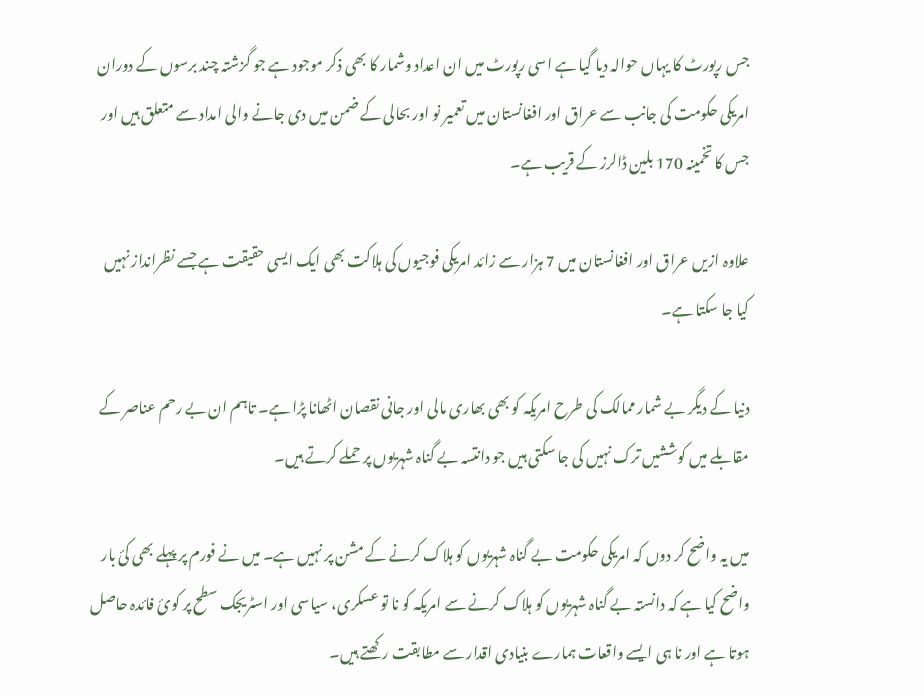جس رپورٹ کا يہاں حوالہ ديا گيا ہے اسی رپورٹ ميں ان اعداد وشمار کا بھی ذکر موجود ہے جو گزشتہ چند برسوں کے دوران امريکی حکومت کی جانب سے عراق اور افغانستان ميں تعمير نو اور بحالی کے ضمن ميں دی جانے والی امداد سے متعلق ہيں اور جس کا تخمينہ 170 بلين ڈالرز کے قريب ہے۔

علاوہ ازيں عراق اور افغانستان ميں 7 ہزار سے زائد امريکی فوجيوں کی ہلاکت بھی ايک ايسی حقيقت ہے جسے نظرانداز نہيں کيا جا سکتا ہے۔

دنيا کے ديگر بے شمار ممالک کی طرح امريکہ کو بھی بھاری مالی اور جانی نقصان اٹھانا پڑا ہے۔ تاہم ان بے رحم عناصر کے مقابلے ميں کوششيں ترک نہيں کی جا سکتی ہيں جو دانتسہ بے گناہ شہريوں پر حملے کرتے ہيں۔

ميں يہ واضح کر دوں کہ امريکی حکومت بے گناہ شہريوں کو ہلاک کرنے کے مشن پر نہيں ہے۔ ميں نے فورم پر پہلے بھی کئ بار واضح کيا ہے کہ دانستہ بے گناہ شہريوں کو ہلاک کرنے سے امريکہ کو نا تو عسکری، سياسی اور اسٹريجک سطح پر کوئ فائدہ حاصل ہوتا ہے اور نا ہی ايسے واقعات ہمارے بنيادی اقدار سے مطابقت رکھتے ہيں۔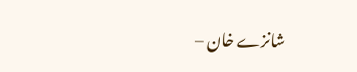شانزے خان –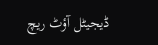ڈيجيٹل آؤٹ ريچ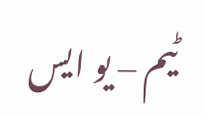ٹيم – يو ايس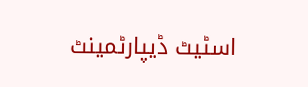اسٹيٹ ڈيپارٹمينٹ